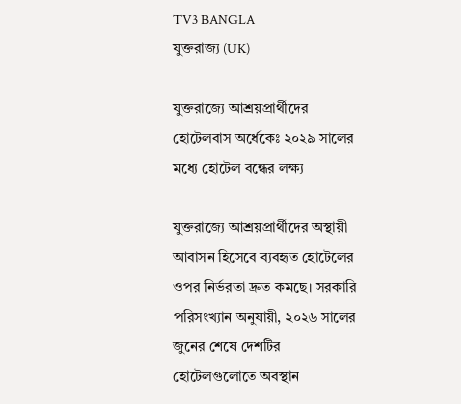TV3 BANGLA
যুক্তরাজ্য (UK)

যুক্তরাজ্যে আশ্রয়প্রার্থীদের হোটেলবাস অর্ধেকেঃ ২০২৯ সালের মধ্যে হোটেল বন্ধের লক্ষ্য

যুক্তরাজ্যে আশ্রয়প্রার্থীদের অস্থায়ী আবাসন হিসেবে ব্যবহৃত হোটেলের ওপর নির্ভরতা দ্রুত কমছে। সরকারি পরিসংখ্যান অনুযায়ী, ২০২৬ সালের জুনের শেষে দেশটির হোটেলগুলোতে অবস্থান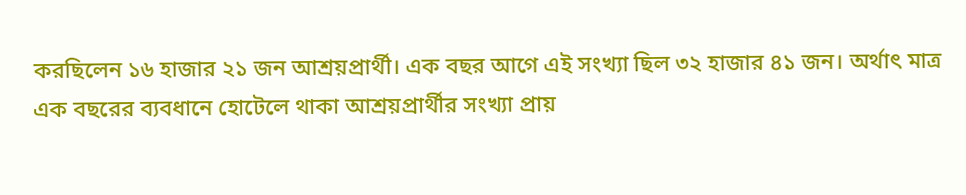করছিলেন ১৬ হাজার ২১ জন আশ্রয়প্রার্থী। এক বছর আগে এই সংখ্যা ছিল ৩২ হাজার ৪১ জন। অর্থাৎ মাত্র এক বছরের ব্যবধানে হোটেলে থাকা আশ্রয়প্রার্থীর সংখ্যা প্রায়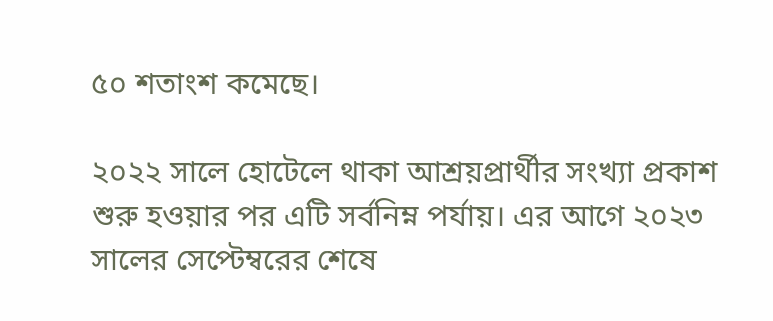৫০ শতাংশ কমেছে।

২০২২ সালে হোটেলে থাকা আশ্রয়প্রার্থীর সংখ্যা প্রকাশ শুরু হওয়ার পর এটি সর্বনিম্ন পর্যায়। এর আগে ২০২৩ সালের সেপ্টেম্বরের শেষে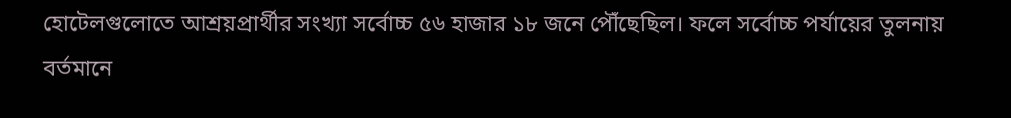হোটেলগুলোতে আশ্রয়প্রার্থীর সংখ্যা সর্বোচ্চ ৫৬ হাজার ১৮ জনে পৌঁছেছিল। ফলে সর্বোচ্চ পর্যায়ের তুলনায় বর্তমানে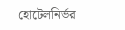হোটেলনির্ভর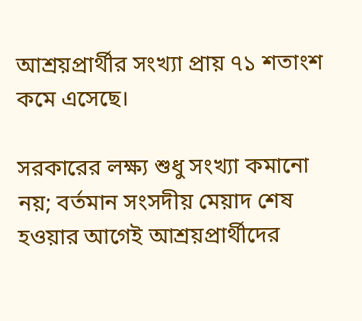আশ্রয়প্রার্থীর সংখ্যা প্রায় ৭১ শতাংশ কমে এসেছে।

সরকারের লক্ষ্য শুধু সংখ্যা কমানো নয়; বর্তমান সংসদীয় মেয়াদ শেষ হওয়ার আগেই আশ্রয়প্রার্থীদের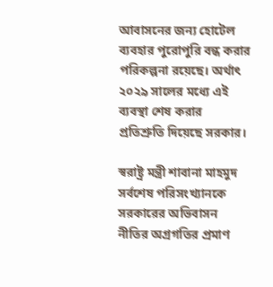আবাসনের জন্য হোটেল ব্যবহার পুরোপুরি বন্ধ করার পরিকল্পনা রয়েছে। অর্থাৎ ২০২৯ সালের মধ্যে এই ব্যবস্থা শেষ করার প্রতিশ্রুতি দিয়েছে সরকার।

স্বরাষ্ট্র মন্ত্রী শাবানা মাহমুদ সর্বশেষ পরিসংখ্যানকে সরকারের অভিবাসন নীতির অগ্রগতির প্রমাণ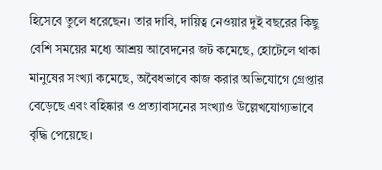হিসেবে তুলে ধরেছেন। তার দাবি, দায়িত্ব নেওয়ার দুই বছরের কিছু বেশি সময়ের মধ্যে আশ্রয় আবেদনের জট কমেছে, হোটেলে থাকা মানুষের সংখ্যা কমেছে, অবৈধভাবে কাজ করার অভিযোগে গ্রেপ্তার বেড়েছে এবং বহিষ্কার ও প্রত্যাবাসনের সংখ্যাও উল্লেখযোগ্যভাবে বৃদ্ধি পেয়েছে।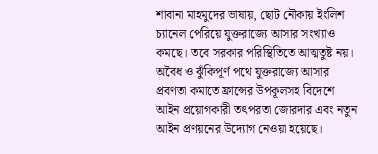শাবানা মাহমুদের ভাষায়, ছোট নৌকায় ইংলিশ চ্যানেল পেরিয়ে যুক্তরাজ্যে আসার সংখ্যাও কমছে। তবে সরকার পরিস্থিতিতে আত্মতুষ্ট নয়। অবৈধ ও ঝুঁকিপূর্ণ পথে যুক্তরাজ্যে আসার প্রবণতা কমাতে ফ্রান্সের উপকূলসহ বিদেশে আইন প্রয়োগকারী তৎপরতা জোরদার এবং নতুন আইন প্রণয়নের উদ্যোগ নেওয়া হয়েছে।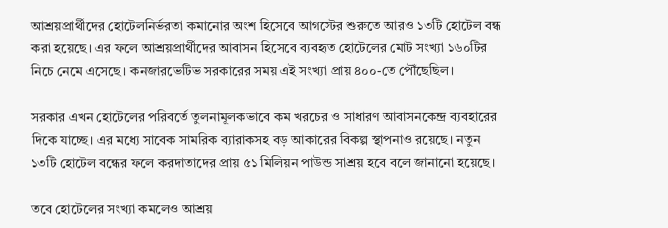আশ্রয়প্রার্থীদের হোটেলনির্ভরতা কমানোর অংশ হিসেবে আগস্টের শুরুতে আরও ১৩টি হোটেল বন্ধ করা হয়েছে। এর ফলে আশ্রয়প্রার্থীদের আবাসন হিসেবে ব্যবহৃত হোটেলের মোট সংখ্যা ১৬০টির নিচে নেমে এসেছে। কনজারভেটিভ সরকারের সময় এই সংখ্যা প্রায় ৪০০-তে পৌঁছেছিল।

সরকার এখন হোটেলের পরিবর্তে তুলনামূলকভাবে কম খরচের ও সাধারণ আবাসনকেন্দ্র ব্যবহারের দিকে যাচ্ছে। এর মধ্যে সাবেক সামরিক ব্যারাকসহ বড় আকারের বিকল্প স্থাপনাও রয়েছে। নতুন ১৩টি হোটেল বন্ধের ফলে করদাতাদের প্রায় ৫১ মিলিয়ন পাউন্ড সাশ্রয় হবে বলে জানানো হয়েছে।

তবে হোটেলের সংখ্যা কমলেও আশ্রয়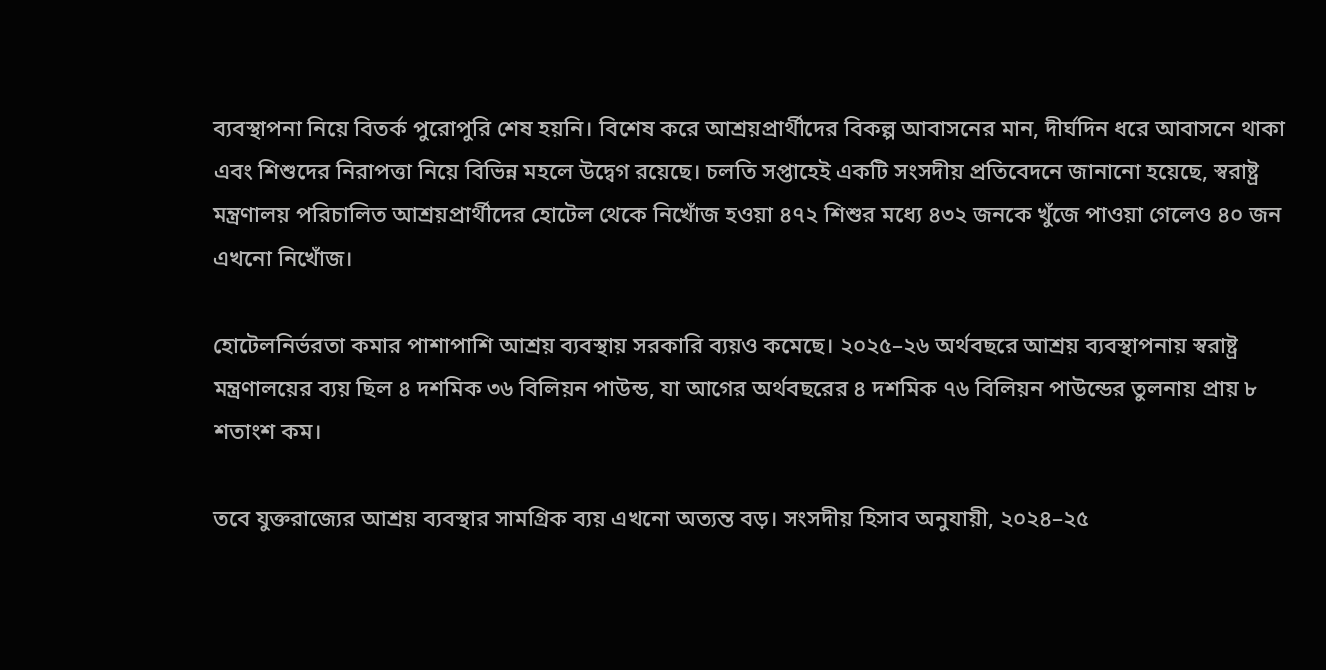ব্যবস্থাপনা নিয়ে বিতর্ক পুরোপুরি শেষ হয়নি। বিশেষ করে আশ্রয়প্রার্থীদের বিকল্প আবাসনের মান, দীর্ঘদিন ধরে আবাসনে থাকা এবং শিশুদের নিরাপত্তা নিয়ে বিভিন্ন মহলে উদ্বেগ রয়েছে। চলতি সপ্তাহেই একটি সংসদীয় প্রতিবেদনে জানানো হয়েছে, স্বরাষ্ট্র মন্ত্রণালয় পরিচালিত আশ্রয়প্রার্থীদের হোটেল থেকে নিখোঁজ হওয়া ৪৭২ শিশুর মধ্যে ৪৩২ জনকে খুঁজে পাওয়া গেলেও ৪০ জন এখনো নিখোঁজ।

হোটেলনির্ভরতা কমার পাশাপাশি আশ্রয় ব্যবস্থায় সরকারি ব্যয়ও কমেছে। ২০২৫–২৬ অর্থবছরে আশ্রয় ব্যবস্থাপনায় স্বরাষ্ট্র মন্ত্রণালয়ের ব্যয় ছিল ৪ দশমিক ৩৬ বিলিয়ন পাউন্ড, যা আগের অর্থবছরের ৪ দশমিক ৭৬ বিলিয়ন পাউন্ডের তুলনায় প্রায় ৮ শতাংশ কম।

তবে যুক্তরাজ্যের আশ্রয় ব্যবস্থার সামগ্রিক ব্যয় এখনো অত্যন্ত বড়। সংসদীয় হিসাব অনুযায়ী, ২০২৪–২৫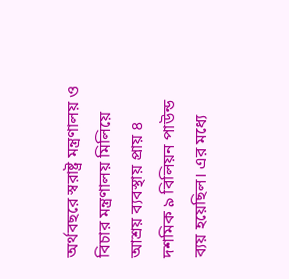অর্থবছরে স্বরাষ্ট্র মন্ত্রণালয় ও বিচার মন্ত্রণালয় মিলিয়ে আশ্রয় ব্যবস্থায় প্রায় ৪ দশমিক ৯ বিলিয়ন পাউন্ড ব্যয় হয়েছিল। এর মধ্যে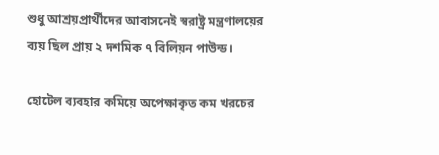শুধু আশ্রয়প্রার্থীদের আবাসনেই স্বরাষ্ট্র মন্ত্রণালয়ের ব্যয় ছিল প্রায় ২ দশমিক ৭ বিলিয়ন পাউন্ড।

হোটেল ব্যবহার কমিয়ে অপেক্ষাকৃত কম খরচের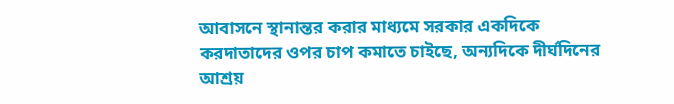আবাসনে স্থানান্তর করার মাধ্যমে সরকার একদিকে করদাতাদের ওপর চাপ কমাতে চাইছে, অন্যদিকে দীর্ঘদিনের আশ্রয়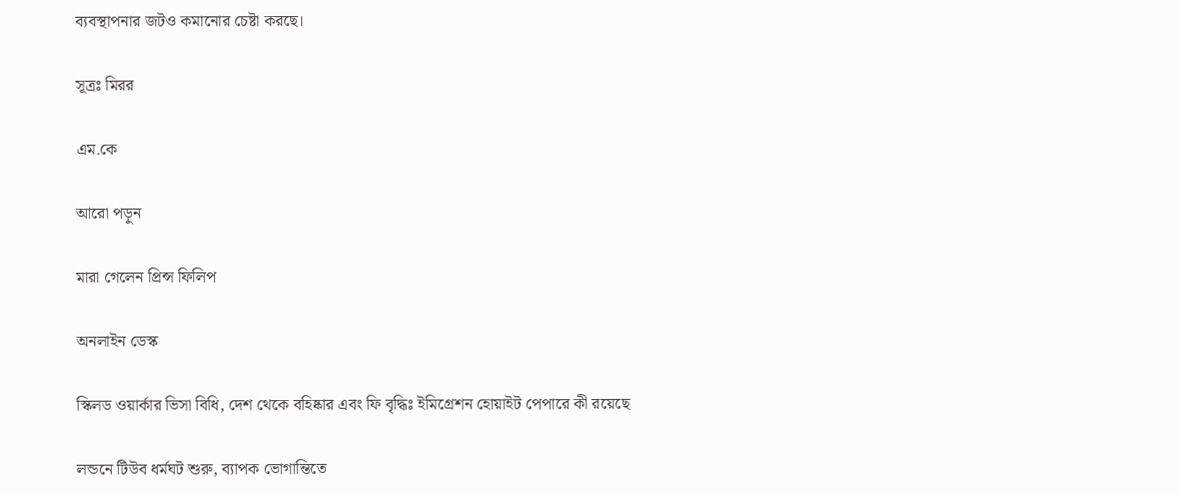ব্যবস্থাপনার জটও কমানোর চেষ্টা করছে।

সূত্রঃ মিরর

এম.কে

আরো পড়ুন

মারা গেলেন প্রিন্স ফিলিপ

অনলাইন ডেস্ক

স্কিলড ওয়ার্কার ভিসা বিধি, দেশ থেকে বহিষ্কার এবং ফি বৃদ্ধিঃ ইমিগ্রেশন হোয়াইট পেপারে কী রয়েছে

লন্ডনে টিউব ধর্মঘট শুরু, ব্যাপক ভোগান্তিতে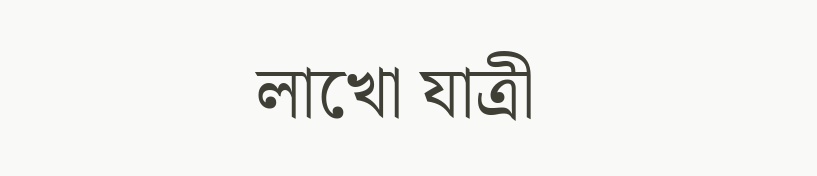লাখো যাত্রী